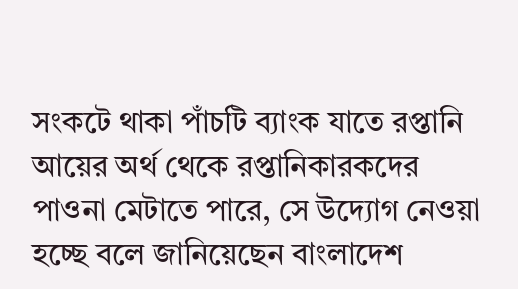সংকটে থাকা পাঁচটি ব্যাংক যাতে রপ্তানি আয়ের অর্থ থেকে রপ্তানিকারকদের পাওনা মেটাতে পারে, সে উদ্যোগ নেওয়া হচ্ছে বলে জানিয়েছেন বাংলাদেশ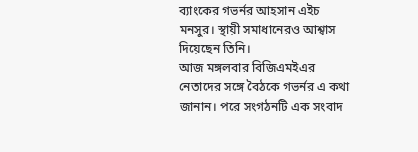ব্যাংকের গভর্নর আহসান এইচ মনসুর। স্থায়ী সমাধানেরও আশ্বাস দিয়েছেন তিনি।
আজ মঙ্গলবার বিজিএমইএর নেতাদের সঙ্গে বৈঠকে গভর্নর এ কথা জানান। পরে সংগঠনটি এক সংবাদ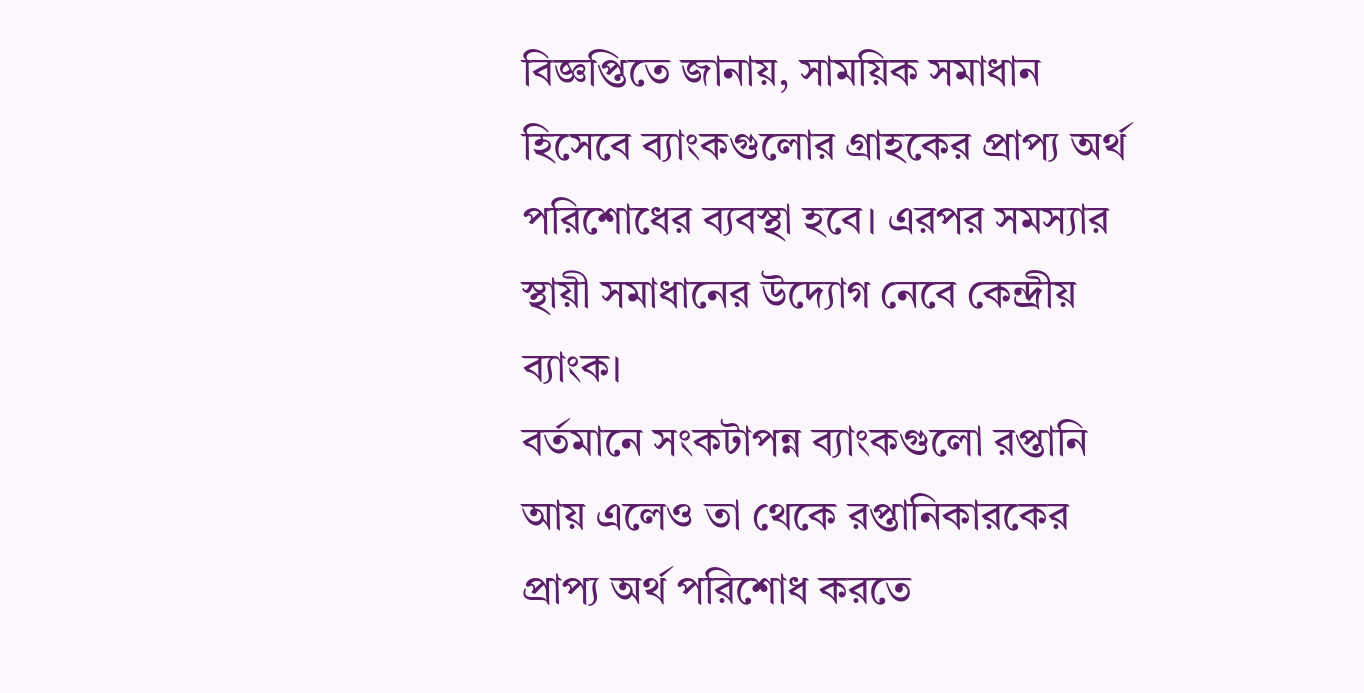বিজ্ঞপ্তিতে জানায়, সাময়িক সমাধান হিসেবে ব্যাংকগুলোর গ্রাহকের প্রাপ্য অর্থ পরিশোধের ব্যবস্থা হবে। এরপর সমস্যার স্থায়ী সমাধানের উদ্যোগ নেবে কেন্দ্রীয় ব্যাংক।
বর্তমানে সংকটাপন্ন ব্যাংকগুলো রপ্তানি আয় এলেও তা থেকে রপ্তানিকারকের প্রাপ্য অর্থ পরিশোধ করতে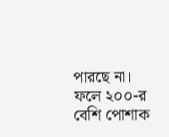পারছে না। ফলে ২০০-র বেশি পোশাক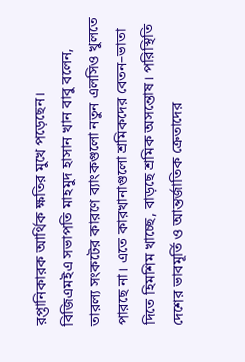রপ্তানিকারক আর্থিক ক্ষতির মুখে পড়েছেন।
বিজিএমইএ সভাপতি মাহমুদ হাসান খান বাবু বলেন, তারল্য সংকটের কারণে ব্যাংকগুলো নতুন এলসিও খুলতে পারছে না। এতে কারখানাগুলো শ্রমিকদের বেতন–ভাতা দিতে হিমশিম খাচ্ছে, বাড়ছে শ্রমিক অসন্তোষ। পরিস্থিতি দেশের ভাবমূর্তি ও আন্তর্জাতিক ক্রেতাদের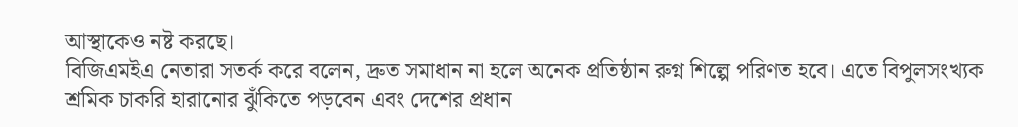আস্থাকেও নষ্ট করছে।
বিজিএমইএ নেতারা সতর্ক করে বলেন, দ্রুত সমাধান না হলে অনেক প্রতিষ্ঠান রুগ্ন শিল্পে পরিণত হবে। এতে বিপুলসংখ্যক শ্রমিক চাকরি হারানোর ঝুঁকিতে পড়বেন এবং দেশের প্রধান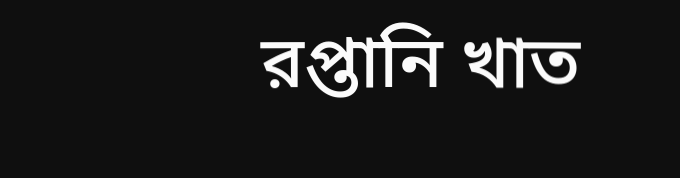রপ্তানি খাত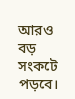আরও বড় সংকটে পড়বে।